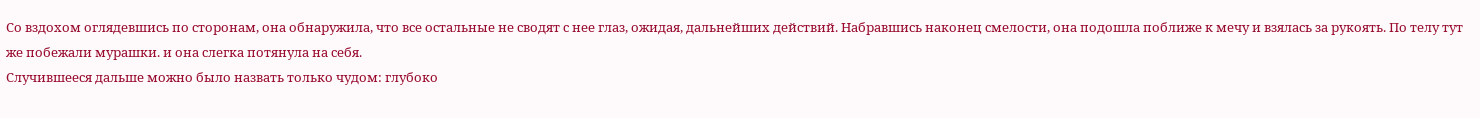Со вздохом оглядевшись по сторонам, она обнаружила, что все остальные не сводят с нее глаз, ожидая, дальнейших действий. Набравшись наконец смелости, она подошла поближе к мечу и взялась за рукоять. По телу тут же побежали мурашки. и она слегка потянула на себя.
Случившееся дальше можно было назвать только чудом: глубоко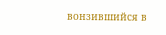вонзившийся в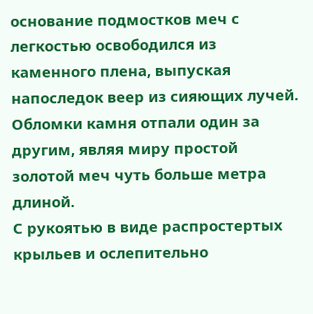основание подмостков меч с легкостью освободился из каменного плена, выпуская напоследок веер из сияющих лучей. Обломки камня отпали один за другим, являя миру простой золотой меч чуть больше метра длиной.
С рукоятью в виде распростертых крыльев и ослепительно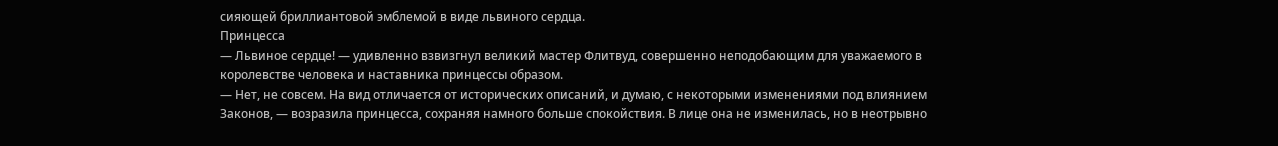сияющей бриллиантовой эмблемой в виде львиного сердца.
Принцесса
— Львиное сердце! — удивленно взвизгнул великий мастер Флитвуд, совершенно неподобающим для уважаемого в королевстве человека и наставника принцессы образом.
— Нет, не совсем. На вид отличается от исторических описаний, и думаю, с некоторыми изменениями под влиянием Законов, — возразила принцесса, сохраняя намного больше спокойствия. В лице она не изменилась, но в неотрывно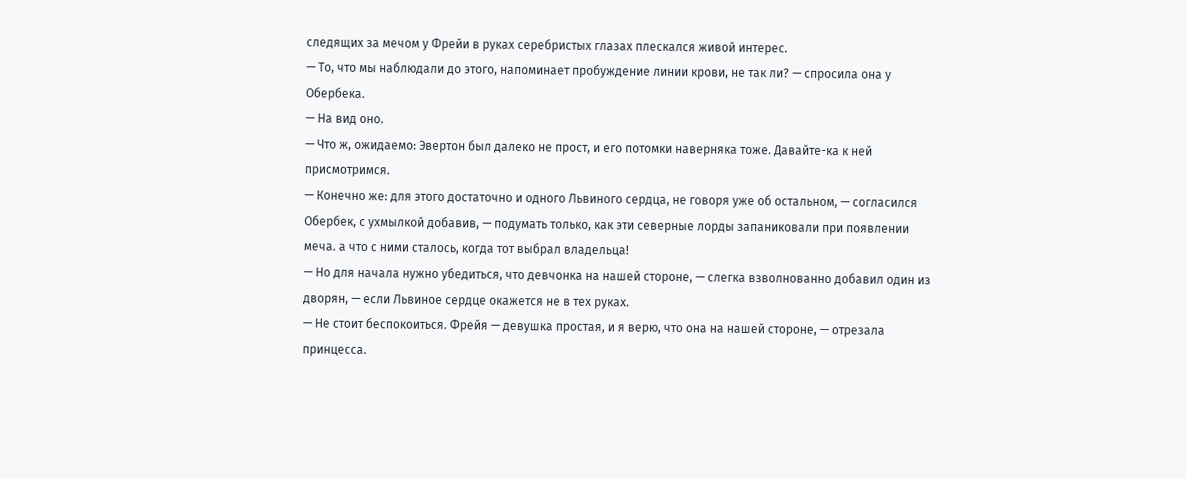следящих за мечом у Фрейи в руках серебристых глазах плескался живой интерес.
— То, что мы наблюдали до этого, напоминает пробуждение линии крови, не так ли? — спросила она у Обербека.
— На вид оно.
— Что ж, ожидаемо: Эвертон был далеко не прост, и его потомки наверняка тоже. Давайте-ка к ней присмотримся.
— Конечно же: для этого достаточно и одного Львиного сердца, не говоря уже об остальном, — согласился Обербек, с ухмылкой добавив, — подумать только, как эти северные лорды запаниковали при появлении меча. а что с ними сталось, когда тот выбрал владельца!
— Но для начала нужно убедиться, что девчонка на нашей стороне, — слегка взволнованно добавил один из дворян, — если Львиное сердце окажется не в тех руках.
— Не стоит беспокоиться. Фрейя — девушка простая, и я верю, что она на нашей стороне, — отрезала принцесса.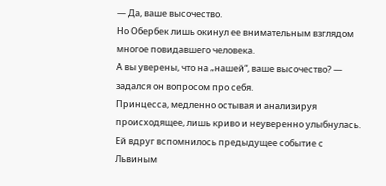— Да, ваше высочество.
Но Обербек лишь окинул ее внимательным взглядом многое повидавшего человека.
А вы уверены, что на „нашей“, ваше высочество? — задался он вопросом про себя.
Принцесса, медленно остывая и анализируя происходящее, лишь криво и неуверенно улыбнулась. Ей вдруг вспомнилось предыдущее событие с Львиным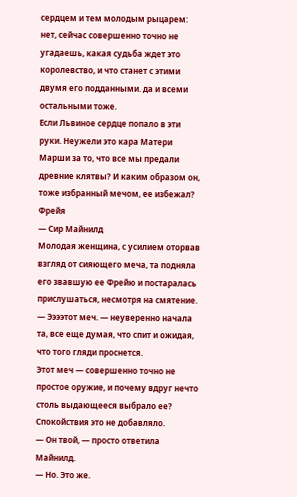сердцем и тем молодым рыцарем: нет, сейчас совершенно точно не угадаешь, какая судьба ждет это королевство, и что станет с этими двумя его подданными. да и всеми остальными тоже.
Если Львиное сердце попало в эти руки. Неужели это кара Матери Марши за то, что все мы предали древние клятвы? И каким образом он, тоже избранный мечом, ее избежал?
Фрейя
— Сир Майнилд
Молодая женщина, с усилием оторвав взгляд от сияющего меча, та подняла его звавшую ее Фрейю и постаралась прислушаться, несмотря на смятение.
— Ээээтот меч. — неуверенно начала та, все еще думая, что спит и ожидая, что того гляди проснется.
Этот меч — совершенно точно не простое оружие, и почему вдруг нечто столь выдающееся выбрало ее? Спокойствия это не добавляло.
— Он твой, — просто ответила Майнилд.
— Но. Это же.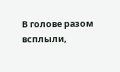В голове разом всплыли,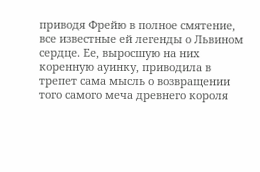приводя Фрейю в полное смятение, все известные ей легенды о Львином сердце. Ее, выросшую на них коренную ауинку, приводила в трепет сама мысль о возвращении того самого меча древнего короля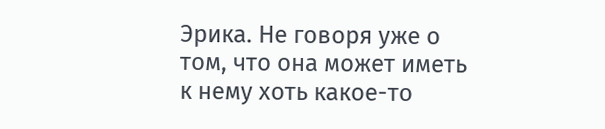Эрика. Не говоря уже о том, что она может иметь к нему хоть какое-то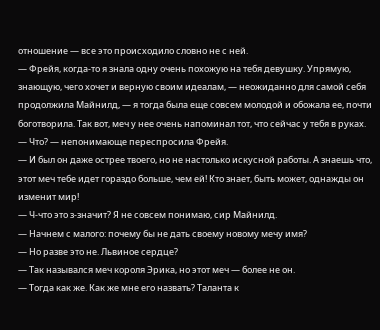отношение — все это происходило словно не с ней.
— Фрейя, когда-то я знала одну очень похожую на тебя девушку. Упрямую, знающую, чего хочет и верную своим идеалам, — неожиданно для самой себя продолжила Майнилд, — я тогда была еще совсем молодой и обожала ее, почти боготворила. Так вот, меч у нее очень напоминал тот, что сейчас у тебя в руках.
— Что? — непонимающе переспросила Фрейя.
— И был он даже острее твоего, но не настолько искусной работы. А знаешь что, этот меч тебе идет гораздо больше, чем ей! Кто знает, быть может, однажды он изменит мир!
— Ч-что это з-значит? Я не совсем понимаю, сир Майнилд.
— Начнем с малого: почему бы не дать своему новому мечу имя?
— Но разве это не. Львиное сердце?
— Так назывался меч короля Эрика, но этот меч — более не он.
— Тогда как же. Как же мне его назвать? Таланта к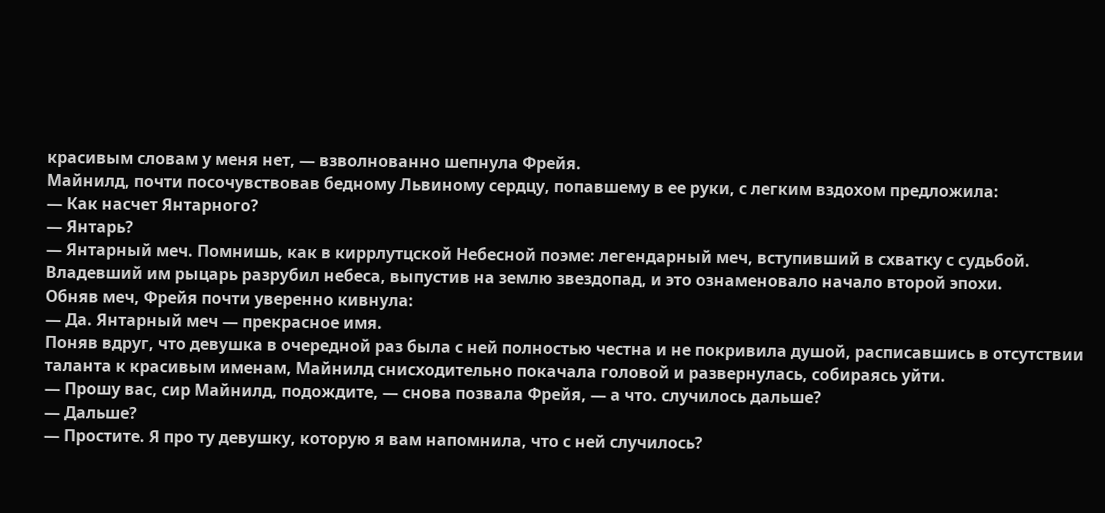красивым словам у меня нет, — взволнованно шепнула Фрейя.
Майнилд, почти посочувствовав бедному Львиному сердцу, попавшему в ее руки, с легким вздохом предложила:
— Как насчет Янтарного?
— Янтарь?
— Янтарный меч. Помнишь, как в киррлутцской Небесной поэме: легендарный меч, вступивший в схватку с судьбой. Владевший им рыцарь разрубил небеса, выпустив на землю звездопад, и это ознаменовало начало второй эпохи.
Обняв меч, Фрейя почти уверенно кивнула:
— Да. Янтарный меч — прекрасное имя.
Поняв вдруг, что девушка в очередной раз была с ней полностью честна и не покривила душой, расписавшись в отсутствии таланта к красивым именам, Майнилд снисходительно покачала головой и развернулась, собираясь уйти.
— Прошу вас, сир Майнилд, подождите, — снова позвала Фрейя, — а что. случилось дальше?
— Дальше?
— Простите. Я про ту девушку, которую я вам напомнила, что с ней случилось?